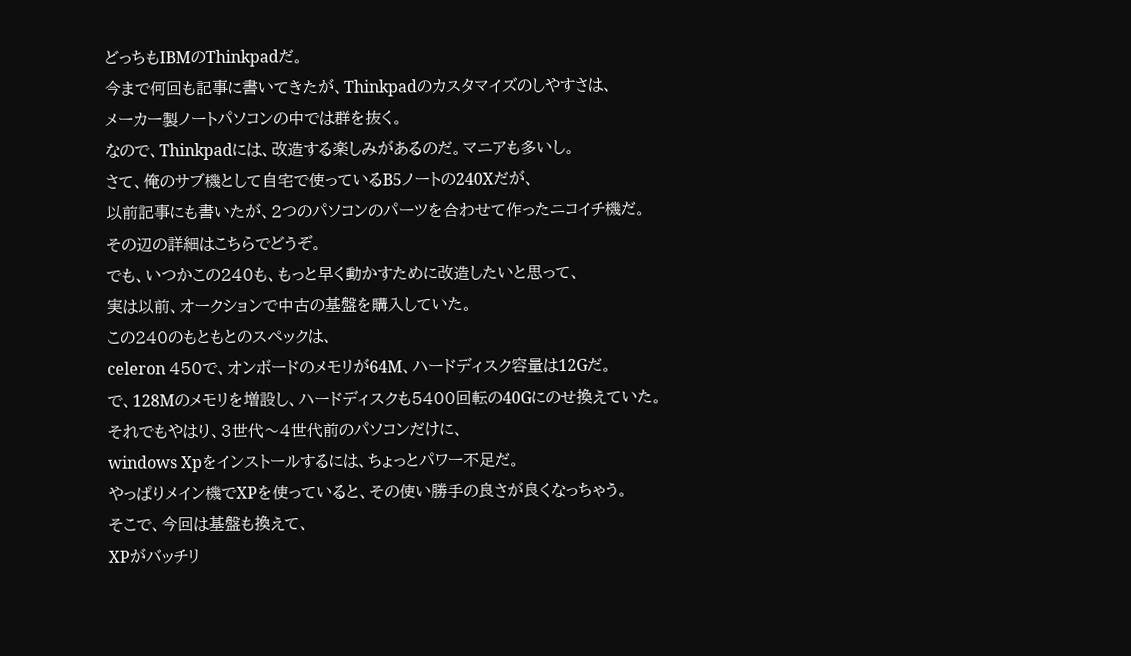どっちもIBMのThinkpadだ。
今まで何回も記事に書いてきたが、Thinkpadのカスタマイズのしやすさは、
メーカー製ノートパソコンの中では群を抜く。
なので、Thinkpadには、改造する楽しみがあるのだ。マニアも多いし。
さて、俺のサブ機として自宅で使っているB5ノートの240Xだが、
以前記事にも書いたが、2つのパソコンのパーツを合わせて作ったニコイチ機だ。
その辺の詳細はこちらでどうぞ。
でも、いつかこの240も、もっと早く動かすために改造したいと思って、
実は以前、オークションで中古の基盤を購入していた。
この240のもともとのスペックは、
celeron 450で、オンボードのメモリが64M、ハードディスク容量は12Gだ。
で、128Mのメモリを増設し、ハードディスクも5400回転の40Gにのせ換えていた。
それでもやはり、3世代〜4世代前のパソコンだけに、
windows Xpをインストールするには、ちょっとパワー不足だ。
やっぱりメイン機でXPを使っていると、その使い勝手の良さが良くなっちゃう。
そこで、今回は基盤も換えて、
XPがバッチリ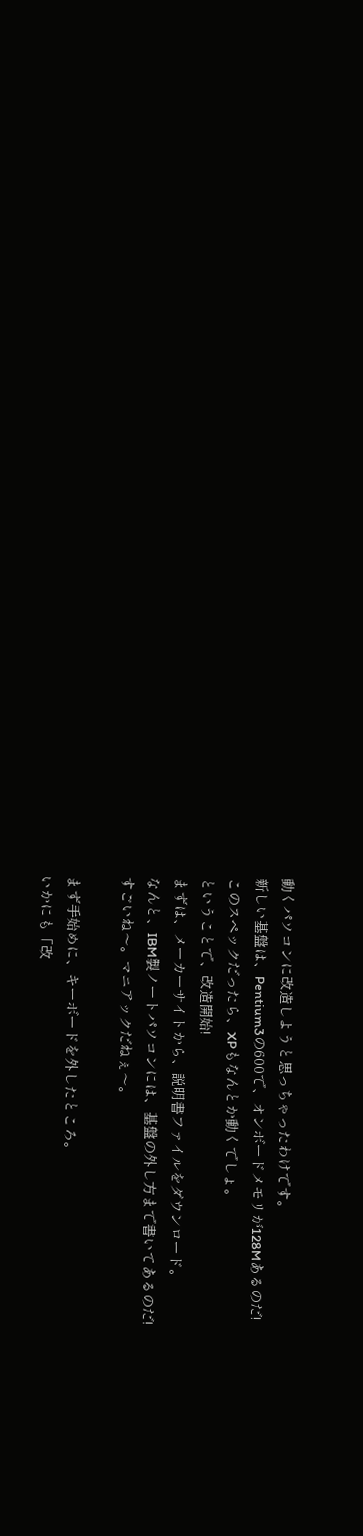動くパソコンに改造しようと思っちゃったわけです。
新しい基盤は、Pentium3の600で、オンボードメモリが128Mあるのだ!
このスペックだったら、XPもなんとか動くでしょ。
ということで、改造開始!
まずは、メーカーサイトから、説明書ファイルをダウンロード。
なんと、IBM製ノートパソコンには、基盤の外し方まで書いてあるのだ!
すごいね〜。マニアックだねぇ〜。

まず手始めに、キーボードを外したところ。
いかにも「改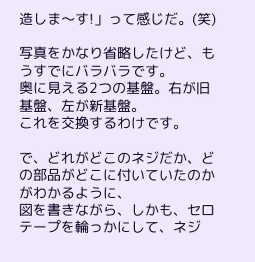造しま〜す!」って感じだ。(笑)

写真をかなり省略したけど、もうすでにバラバラです。
奥に見える2つの基盤。右が旧基盤、左が新基盤。
これを交換するわけです。

で、どれがどこのネジだか、どの部品がどこに付いていたのかがわかるように、
図を書きながら、しかも、セロテープを輪っかにして、ネジ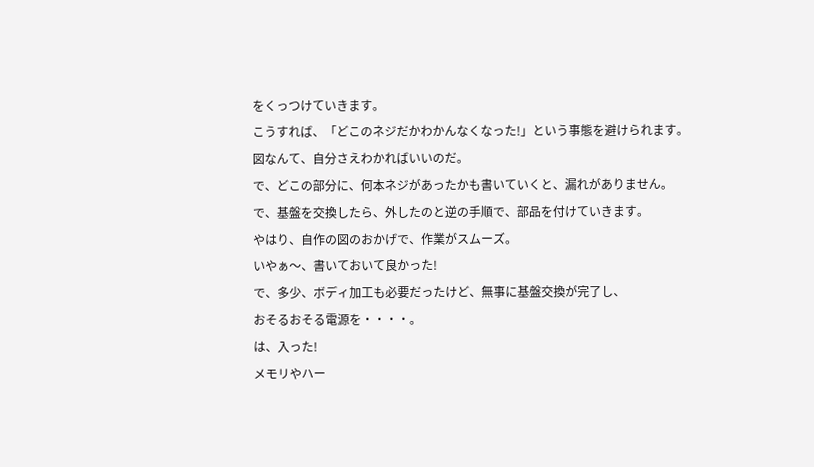をくっつけていきます。
こうすれば、「どこのネジだかわかんなくなった!」という事態を避けられます。
図なんて、自分さえわかればいいのだ。
で、どこの部分に、何本ネジがあったかも書いていくと、漏れがありません。
で、基盤を交換したら、外したのと逆の手順で、部品を付けていきます。
やはり、自作の図のおかげで、作業がスムーズ。
いやぁ〜、書いておいて良かった!
で、多少、ボディ加工も必要だったけど、無事に基盤交換が完了し、
おそるおそる電源を・・・・。
は、入った!
メモリやハー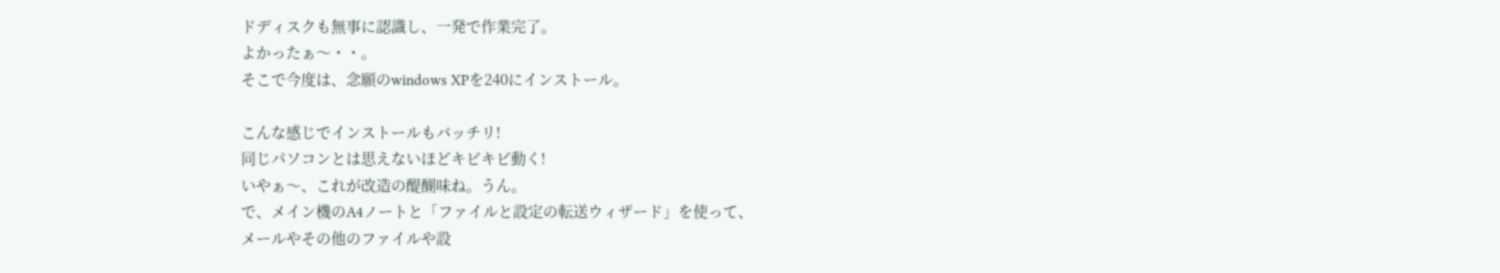ドディスクも無事に認識し、一発で作業完了。
よかったぁ〜・・。
そこで今度は、念願のwindows XPを240にインストール。

こんな感じでインストールもバッチリ!
同じパソコンとは思えないほどキビキビ動く!
いやぁ〜、これが改造の醍醐味ね。うん。
で、メイン機のA4ノートと「ファイルと設定の転送ウィザード」を使って、
メールやその他のファイルや設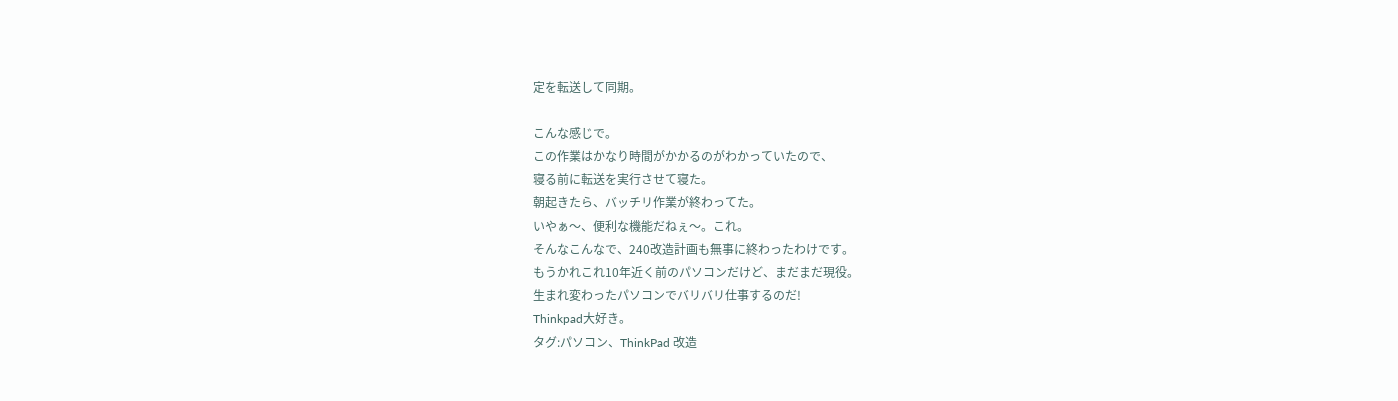定を転送して同期。

こんな感じで。
この作業はかなり時間がかかるのがわかっていたので、
寝る前に転送を実行させて寝た。
朝起きたら、バッチリ作業が終わってた。
いやぁ〜、便利な機能だねぇ〜。これ。
そんなこんなで、240改造計画も無事に終わったわけです。
もうかれこれ10年近く前のパソコンだけど、まだまだ現役。
生まれ変わったパソコンでバリバリ仕事するのだ!
Thinkpad大好き。
タグ:パソコン、ThinkPad 改造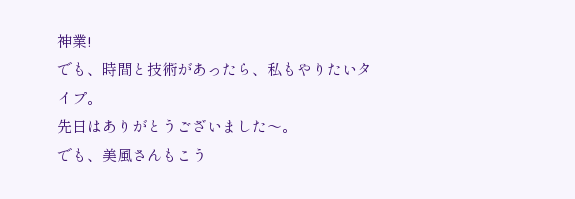神業!
でも、時間と技術があったら、私もやりたいタイプ。
先日はありがとうございました〜。
でも、美風さんもこう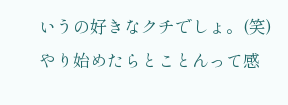いうの好きなクチでしょ。(笑)
やり始めたらとことんって感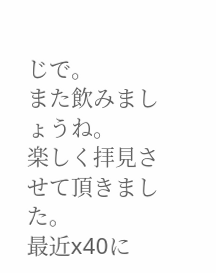じで。
また飲みましょうね。
楽しく拝見させて頂きました。
最近x40に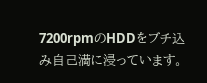7200rpmのHDDをブチ込み自己満に浸っています。